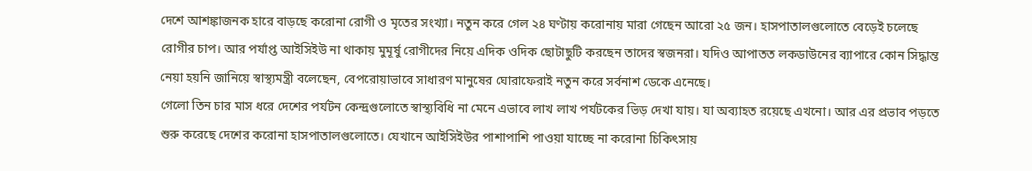দেশে আশঙ্কাজনক হারে বাড়ছে করোনা রোগী ও মৃতের সংখ্যা। নতুন করে গেল ২৪ ঘণ্টায় করোনায় মারা গেছেন আরো ২৫ জন। হাসপাতালগুলোতে বেড়েই চলেছে রোগীর চাপ। আর পর্যাপ্ত আইসিইউ না থাকায় মুমূর্ষু রোগীদের নিয়ে এদিক ওদিক ছোটাছুটি করছেন তাদের স্বজনরা। যদিও আপাতত লকডাউনের ব্যাপারে কোন সিদ্ধান্ত নেয়া হয়নি জানিয়ে স্বাস্থ্যমন্ত্রী বলেছেন, বেপরোয়াভাবে সাধারণ মানুষের ঘোরাফেরাই নতুন করে সর্বনাশ ডেকে এনেছে।
গেলো তিন চার মাস ধরে দেশের পর্যটন কেন্দ্রগুলোতে স্বাস্থ্যবিধি না মেনে এভাবে লাখ লাখ পর্যটকের ভিড় দেখা যায়। যা অব্যাহত রয়েছে এখনো। আর এর প্রভাব পড়তে শুরু করেছে দেশের করোনা হাসপাতালগুলোতে। যেখানে আইসিইউর পাশাপাশি পাওয়া যাচ্ছে না করোনা চিকিৎসায়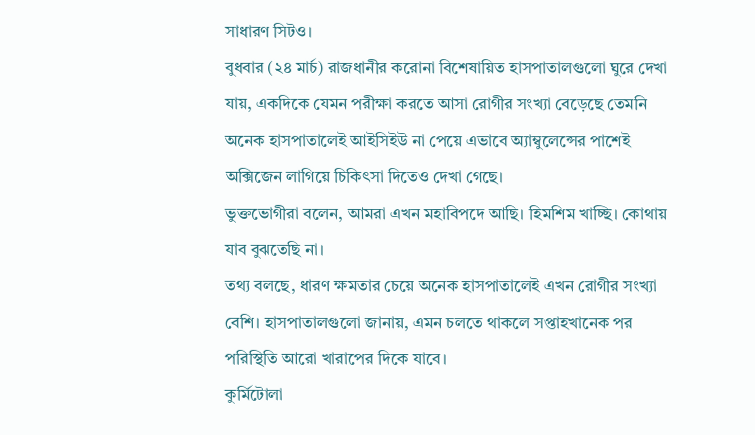সাধারণ সিটও।
বুধবার (২৪ মার্চ) রাজধানীর করোনা বিশেষায়িত হাসপাতালগুলো ঘুরে দেখা যায়, একদিকে যেমন পরীক্ষা করতে আসা রোগীর সংখ্যা বেড়েছে তেমনি অনেক হাসপাতালেই আইসিইউ না পেয়ে এভাবে অ্যাম্বুলেন্সের পাশেই অক্সিজেন লাগিয়ে চিকিৎসা দিতেও দেখা গেছে।
ভুক্তভোগীরা বলেন, আমরা এখন মহাবিপদে আছি। হিমশিম খাচ্ছি। কোথায় যাব বুঝতেছি না।
তথ্য বলছে, ধারণ ক্ষমতার চেয়ে অনেক হাসপাতালেই এখন রোগীর সংখ্যা বেশি। হাসপাতালগুলো জানায়, এমন চলতে থাকলে সপ্তাহখানেক পর পরিস্থিতি আরো খারাপের দিকে যাবে।
কুর্মিটোলা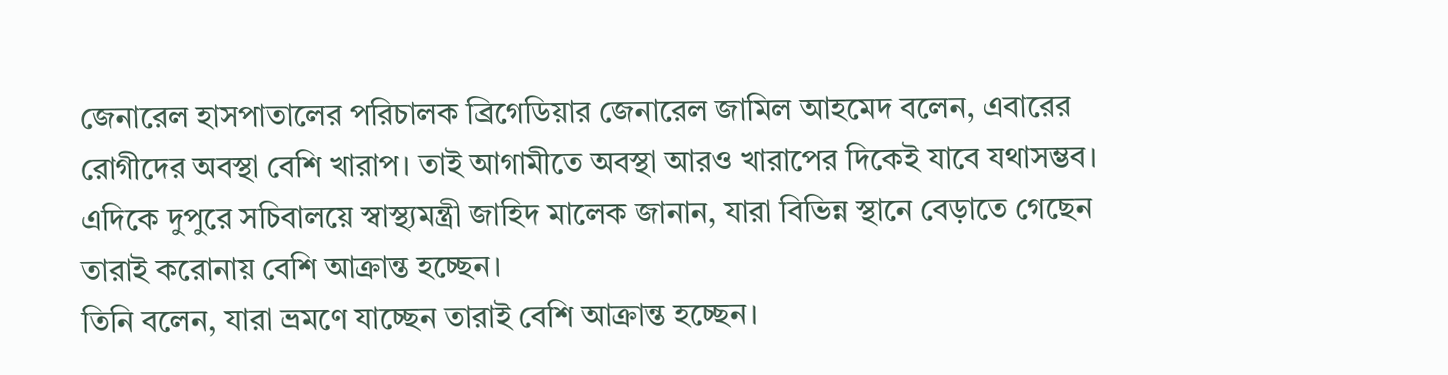জেনারেল হাসপাতালের পরিচালক ব্রিগেডিয়ার জেনারেল জামিল আহমেদ বলেন, এবারের রোগীদের অবস্থা বেশি খারাপ। তাই আগামীতে অবস্থা আরও খারাপের দিকেই যাবে যথাসম্ভব।
এদিকে দুপুরে সচিবালয়ে স্বাস্থ্যমন্ত্রী জাহিদ মালেক জানান, যারা বিভিন্ন স্থানে বেড়াতে গেছেন তারাই করোনায় বেশি আক্রান্ত হচ্ছেন।
তিনি বলেন, যারা ভ্রমণে যাচ্ছেন তারাই বেশি আক্রান্ত হচ্ছেন।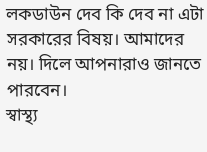লকডাউন দেব কি দেব না এটা সরকারের বিষয়। আমাদের নয়। দিলে আপনারাও জানতে পারবেন।
স্বাস্থ্য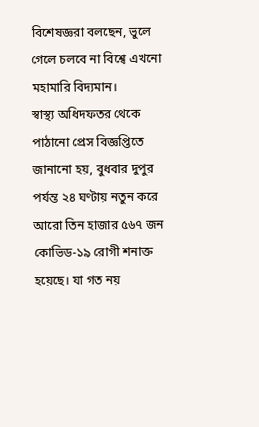বিশেষজ্ঞরা বলছেন, ভুলে গেলে চলবে না বিশ্বে এখনো মহামারি বিদ্যমান।
স্বাস্থ্য অধিদফতর থেকে পাঠানো প্রেস বিজ্ঞপ্তিতে জানানো হয়, বুধবার দুপুর পর্যন্ত ২৪ ঘণ্টায় নতুন করে আরো তিন হাজার ৫৬৭ জন কোভিড-১৯ রোগী শনাক্ত হয়েছে। যা গত নয়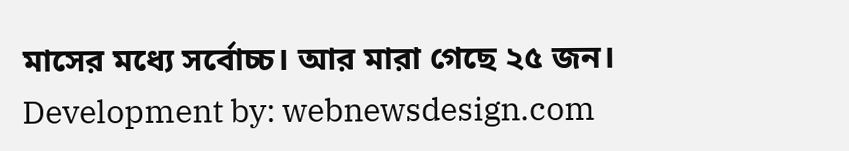মাসের মধ্যে সর্বোচ্চ। আর মারা গেছে ২৫ জন।
Development by: webnewsdesign.com